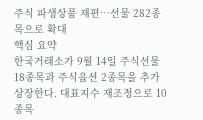주식 파생상품 재편…선물 282종목으로 확대
핵심 요약
한국거래소가 9월 14일 주식선물 18종목과 주식옵션 2종목을 추가 상장한다. 대표지수 재조정으로 10종목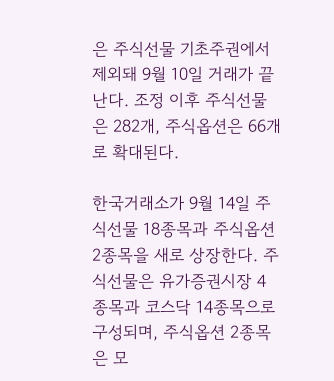은 주식선물 기초주권에서 제외돼 9월 10일 거래가 끝난다. 조정 이후 주식선물은 282개, 주식옵션은 66개로 확대된다.

한국거래소가 9월 14일 주식선물 18종목과 주식옵션 2종목을 새로 상장한다. 주식선물은 유가증권시장 4종목과 코스닥 14종목으로 구성되며, 주식옵션 2종목은 모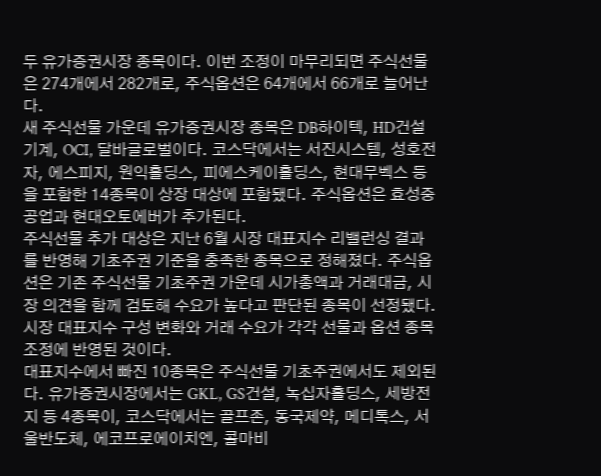두 유가증권시장 종목이다. 이번 조정이 마무리되면 주식선물은 274개에서 282개로, 주식옵션은 64개에서 66개로 늘어난다.
새 주식선물 가운데 유가증권시장 종목은 DB하이텍, HD건설기계, OCI, 달바글로벌이다. 코스닥에서는 서진시스템, 성호전자, 에스피지, 원익홀딩스, 피에스케이홀딩스, 현대무벡스 등을 포함한 14종목이 상장 대상에 포함됐다. 주식옵션은 효성중공업과 현대오토에버가 추가된다.
주식선물 추가 대상은 지난 6월 시장 대표지수 리밸런싱 결과를 반영해 기초주권 기준을 충족한 종목으로 정해졌다. 주식옵션은 기존 주식선물 기초주권 가운데 시가총액과 거래대금, 시장 의견을 함께 검토해 수요가 높다고 판단된 종목이 선정됐다. 시장 대표지수 구성 변화와 거래 수요가 각각 선물과 옵션 종목 조정에 반영된 것이다.
대표지수에서 빠진 10종목은 주식선물 기초주권에서도 제외된다. 유가증권시장에서는 GKL, GS건설, 녹십자홀딩스, 세방전지 등 4종목이, 코스닥에서는 골프존, 동국제약, 메디톡스, 서울반도체, 에코프로에이치엔, 콜마비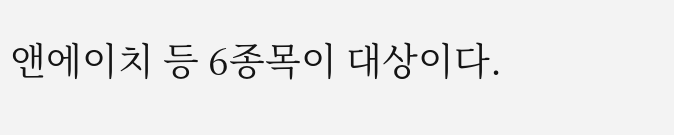앤에이치 등 6종목이 대상이다.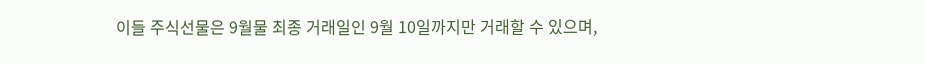이들 주식선물은 9월물 최종 거래일인 9월 10일까지만 거래할 수 있으며,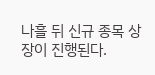나흘 뒤 신규 종목 상장이 진행된다.